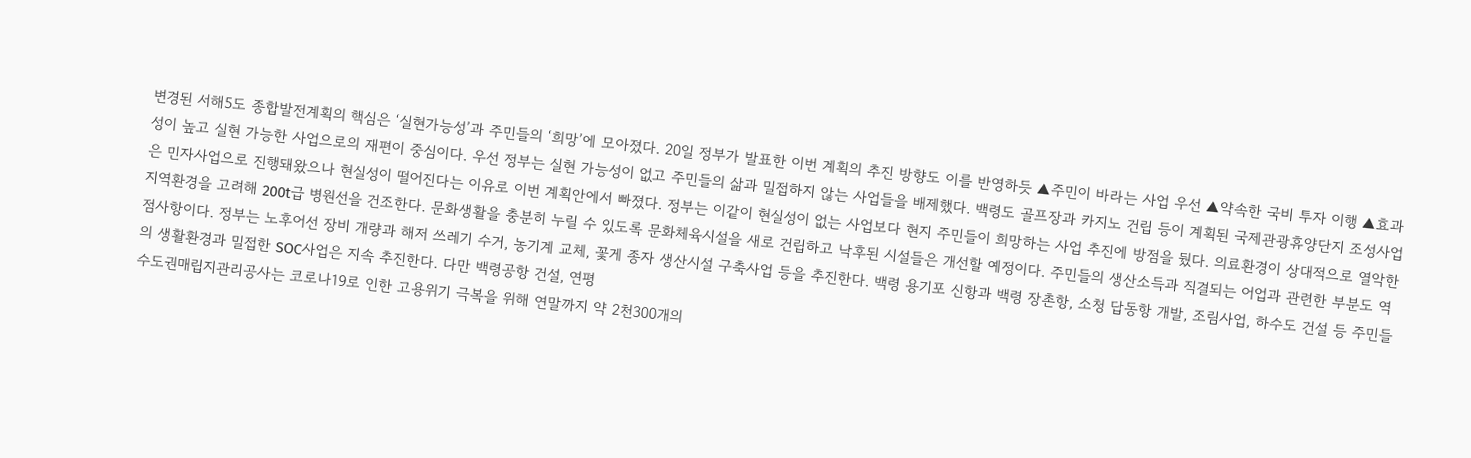변경된 서해5도 종합발전계획의 핵심은 ‘실현가능성’과 주민들의 ‘희망’에 모아졌다. 20일 정부가 발표한 이번 계획의 추진 방향도 이를 반영하듯 ▲주민이 바라는 사업 우선 ▲약속한 국비 투자 이행 ▲효과성이 높고 실현 가능한 사업으로의 재편이 중심이다. 우선 정부는 실현 가능성이 없고 주민들의 삶과 밀접하지 않는 사업들을 배제했다. 백령도 골프장과 카지노 건립 등이 계획된 국제관광휴양단지 조성사업은 민자사업으로 진행돼왔으나 현실성이 떨어진다는 이유로 이번 계획안에서 빠졌다. 정부는 이같이 현실성이 없는 사업보다 현지 주민들이 희망하는 사업 추진에 방점을 뒀다. 의료환경이 상대적으로 열악한 지역환경을 고려해 200t급 병원선을 건조한다. 문화생활을 충분히 누릴 수 있도록 문화체육시설을 새로 건립하고 낙후된 시설들은 개선할 예정이다. 주민들의 생산소득과 직결되는 어업과 관련한 부분도 역점사항이다. 정부는 노후어선 장비 개량과 해저 쓰레기 수거, 농기계 교체, 꽃게 종자 생산시설 구축사업 등을 추진한다. 백령 용기포 신항과 백령 장촌항, 소청 답동항 개발, 조림사업, 하수도 건설 등 주민들의 생활환경과 밀접한 SOC사업은 지속 추진한다. 다만 백령공항 건설, 연평
수도권매립지관리공사는 코로나19로 인한 고용위기 극복을 위해 연말까지 약 2천300개의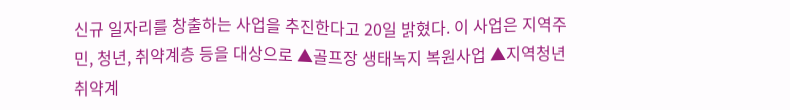신규 일자리를 창출하는 사업을 추진한다고 20일 밝혔다. 이 사업은 지역주민, 청년, 취약계층 등을 대상으로 ▲골프장 생태녹지 복원사업 ▲지역청년 취약계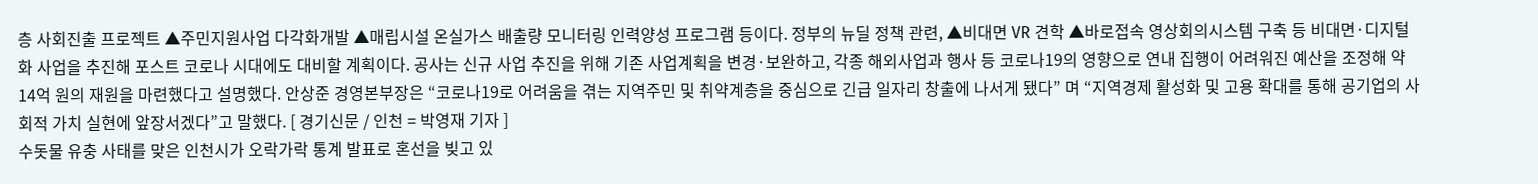층 사회진출 프로젝트 ▲주민지원사업 다각화개발 ▲매립시설 온실가스 배출량 모니터링 인력양성 프로그램 등이다. 정부의 뉴딜 정책 관련, ▲비대면 VR 견학 ▲바로접속 영상회의시스템 구축 등 비대면·디지털화 사업을 추진해 포스트 코로나 시대에도 대비할 계획이다. 공사는 신규 사업 추진을 위해 기존 사업계획을 변경·보완하고, 각종 해외사업과 행사 등 코로나19의 영향으로 연내 집행이 어려워진 예산을 조정해 약 14억 원의 재원을 마련했다고 설명했다. 안상준 경영본부장은 “코로나19로 어려움을 겪는 지역주민 및 취약계층을 중심으로 긴급 일자리 창출에 나서게 됐다” 며 “지역경제 활성화 및 고용 확대를 통해 공기업의 사회적 가치 실현에 앞장서겠다”고 말했다. [ 경기신문 / 인천 = 박영재 기자 ]
수돗물 유충 사태를 맞은 인천시가 오락가락 통계 발표로 혼선을 빚고 있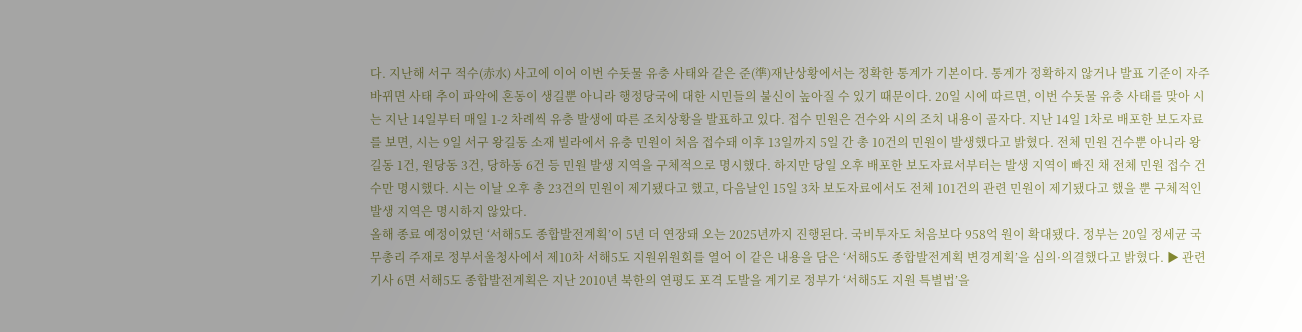다. 지난해 서구 적수(赤水) 사고에 이어 이번 수돗물 유충 사태와 같은 준(準)재난상황에서는 정확한 통계가 기본이다. 통계가 정확하지 않거나 발표 기준이 자주 바뀌면 사태 추이 파악에 혼동이 생길뿐 아니라 행정당국에 대한 시민들의 불신이 높아질 수 있기 때문이다. 20일 시에 따르면, 이번 수돗물 유충 사태를 맞아 시는 지난 14일부터 매일 1-2 차례씩 유충 발생에 따른 조치상황을 발표하고 있다. 접수 민원은 건수와 시의 조치 내용이 골자다. 지난 14일 1차로 배포한 보도자료를 보면, 시는 9일 서구 왕길동 소재 빌라에서 유충 민원이 처음 접수돼 이후 13일까지 5일 간 총 10건의 민원이 발생했다고 밝혔다. 전체 민원 건수뿐 아니라 왕길동 1건, 원당동 3건, 당하동 6건 등 민원 발생 지역을 구체적으로 명시했다. 하지만 당일 오후 배포한 보도자료서부터는 발생 지역이 빠진 채 전체 민원 접수 건수만 명시했다. 시는 이날 오후 총 23건의 민원이 제기됐다고 했고, 다음날인 15일 3차 보도자료에서도 전체 101건의 관련 민원이 제기됐다고 했을 뿐 구체적인 발생 지역은 명시하지 않았다.
올해 종료 예정이었던 ‘서해5도 종합발전계획’이 5년 더 연장돼 오는 2025년까지 진행된다. 국비투자도 처음보다 958억 원이 확대됐다. 정부는 20일 정세균 국무총리 주재로 정부서울청사에서 제10차 서해5도 지원위원회를 열어 이 같은 내용을 담은 ‘서해5도 종합발전계획 변경계획’을 심의·의결했다고 밝혔다. ▶ 관련 기사 6면 서해5도 종합발전계획은 지난 2010년 북한의 연평도 포격 도발을 계기로 정부가 ‘서해5도 지원 특별법’을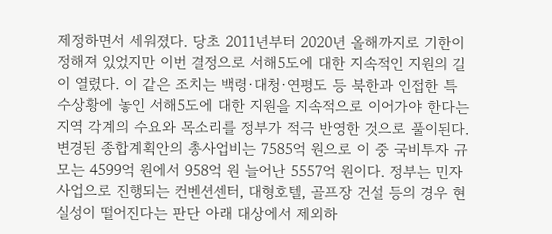제정하면서 세워졌다. 당초 2011년부터 2020년 올해까지로 기한이 정해져 있었지만 이번 결정으로 서해5도에 대한 지속적인 지원의 길이 열렸다. 이 같은 조치는 백령·대청·연평도 등 북한과 인접한 특수상황에 놓인 서해5도에 대한 지원을 지속적으로 이어가야 한다는 지역 각계의 수요와 목소리를 정부가 적극 반영한 것으로 풀이된다. 변경된 종합계획안의 총사업비는 7585억 원으로 이 중 국비투자 규모는 4599억 원에서 958억 원 늘어난 5557억 원이다. 정부는 민자사업으로 진행되는 컨벤션센터, 대형호텔, 골프장 건설 등의 경우 현실성이 떨어진다는 판단 아래 대상에서 제외하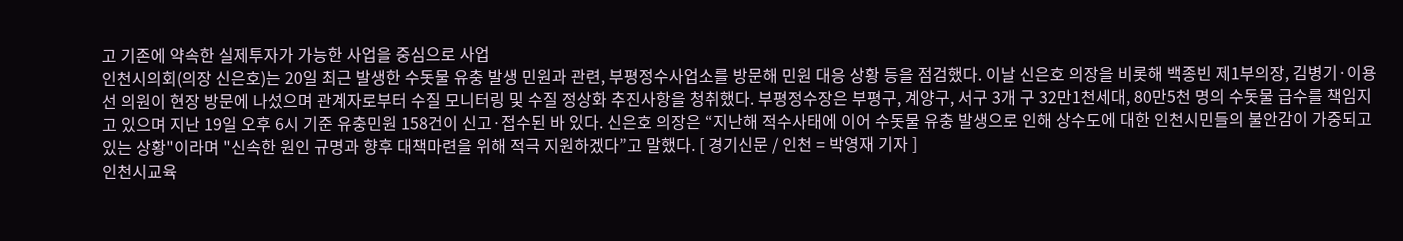고 기존에 약속한 실제투자가 가능한 사업을 중심으로 사업
인천시의회(의장 신은호)는 20일 최근 발생한 수돗물 유충 발생 민원과 관련, 부평정수사업소를 방문해 민원 대응 상황 등을 점검했다. 이날 신은호 의장을 비롯해 백종빈 제1부의장, 김병기·이용선 의원이 현장 방문에 나섰으며 관계자로부터 수질 모니터링 및 수질 정상화 추진사항을 청취했다. 부평정수장은 부평구, 계양구, 서구 3개 구 32만1천세대, 80만5천 명의 수돗물 급수를 책임지고 있으며 지난 19일 오후 6시 기준 유충민원 158건이 신고·접수된 바 있다. 신은호 의장은 “지난해 적수사태에 이어 수돗물 유충 발생으로 인해 상수도에 대한 인천시민들의 불안감이 가중되고 있는 상황"이라며 "신속한 원인 규명과 향후 대책마련을 위해 적극 지원하겠다”고 말했다. [ 경기신문 / 인천 = 박영재 기자 ]
인천시교육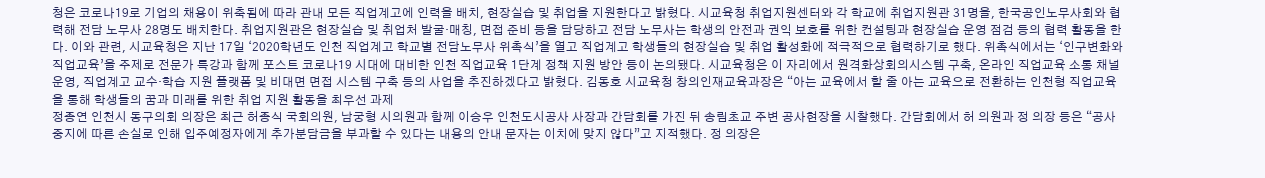청은 코로나19로 기업의 채용이 위축됨에 따라 관내 모든 직업계고에 인력을 배치, 현장실습 및 취업을 지원한다고 밝혔다. 시교육청 취업지원센터와 각 학교에 취업지원관 31명을, 한국공인노무사회와 협력해 전담 노무사 28명도 배치한다. 취업지원관은 현장실습 및 취업처 발굴·매칭, 면접 준비 등을 담당하고 전담 노무사는 학생의 안전과 권익 보호를 위한 컨설팅과 현장실습 운영 점검 등의 협력 활동을 한다. 이와 관련, 시교육청은 지난 17일 ‘2020학년도 인천 직업계고 학교별 전담노무사 위촉식’을 열고 직업계고 학생들의 현장실습 및 취업 활성화에 적극적으로 협력하기로 했다. 위촉식에서는 ‘인구변화와 직업교육’을 주제로 전문가 특강과 함께 포스트 코로나19 시대에 대비한 인천 직업교육 1단계 정책 지원 방안 등이 논의됐다. 시교육청은 이 자리에서 원격화상회의시스템 구축, 온라인 직업교육 소통 채널 운영, 직업계고 교수·학습 지원 플랫폼 및 비대면 면접 시스템 구축 등의 사업을 추진하겠다고 밝혔다. 김동호 시교육청 창의인재교육과장은 “아는 교육에서 할 줄 아는 교육으로 전환하는 인천형 직업교육을 통해 학생들의 꿈과 미래를 위한 취업 지원 활동을 최우선 과제
정종연 인천시 동구의회 의장은 최근 허종식 국회의원, 남궁형 시의원과 함께 이승우 인천도시공사 사장과 간담회를 가진 뒤 송림초교 주변 공사현장을 시찰했다. 간담회에서 허 의원과 정 의장 등은 “공사 중지에 따른 손실로 인해 입주예정자에게 추가분담금을 부과할 수 있다는 내용의 안내 문자는 이치에 맞지 않다”고 지적했다. 정 의장은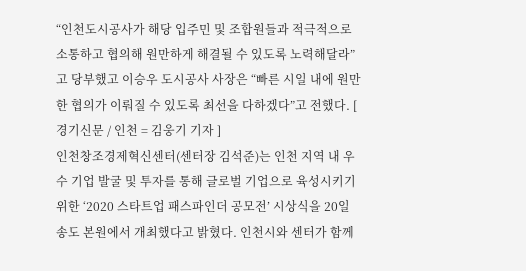“인천도시공사가 해당 입주민 및 조합원들과 적극적으로 소통하고 협의해 원만하게 해결될 수 있도록 노력해달라”고 당부했고 이승우 도시공사 사장은 “빠른 시일 내에 원만한 협의가 이뤄질 수 있도록 최선을 다하겠다”고 전했다. [ 경기신문 / 인천 = 김웅기 기자 ]
인천창조경제혁신센터(센터장 김석준)는 인천 지역 내 우수 기업 발굴 및 투자를 통해 글로벌 기업으로 육성시키기 위한 ‘2020 스타트업 패스파인더 공모전’ 시상식을 20일 송도 본원에서 개최했다고 밝혔다. 인천시와 센터가 함께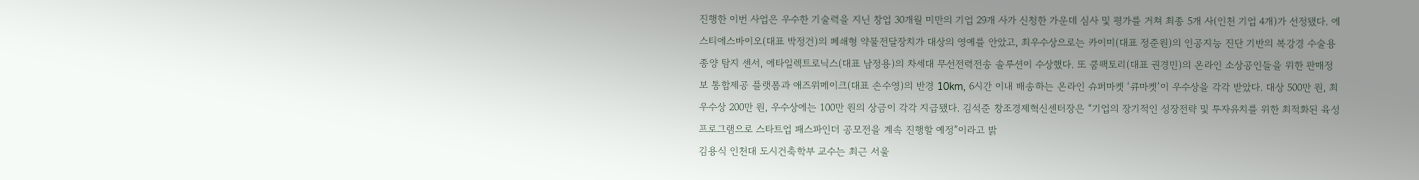진행한 이번 사업은 우수한 기술력을 지닌 창업 30개월 미만의 기업 29개 사가 신청한 가운데 심사 및 평가를 거쳐 최종 5개 사(인천 기업 4개)가 선정됐다. 에스티에스바이오(대표 박정건)의 폐쇄형 약물전달장치가 대상의 영예를 안았고, 최우수상으로는 카이미(대표 정준원)의 인공지능 진단 기반의 복강경 수술용 종양 탐지 센서, 에타일렉트로닉스(대표 남정용)의 차세대 무선전력전송 솔루션이 수상했다. 또 쿰팩토리(대표 권경민)의 온라인 소상공인들을 위한 판매정보 통합제공 플랫폼과 애즈위메이크(대표 손수영)의 반경 10km, 6시간 이내 배송하는 온라인 슈퍼마켓 ‘큐마켓’이 우수상을 각각 받았다. 대상 500만 원, 최우수상 200만 원, 우수상에는 100만 원의 상금이 각각 지급됐다. 김석준 창조경제혁신센터장은 “기업의 장기적인 성장전략 및 투자유치를 위한 최적화된 육성 프로그램으로 스타트업 패스파인더 공모전을 계속 진행할 예정”이라고 밝
김용식 인천대 도시건축학부 교수는 최근 서울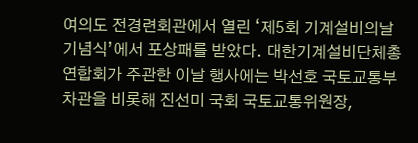여의도 전경련회관에서 열린 ‘제5회 기계설비의날 기념식’에서 포상패를 받았다. 대한기계설비단체총연합회가 주관한 이날 행사에는 박선호 국토교통부 차관을 비롯해 진선미 국회 국토교통위원장,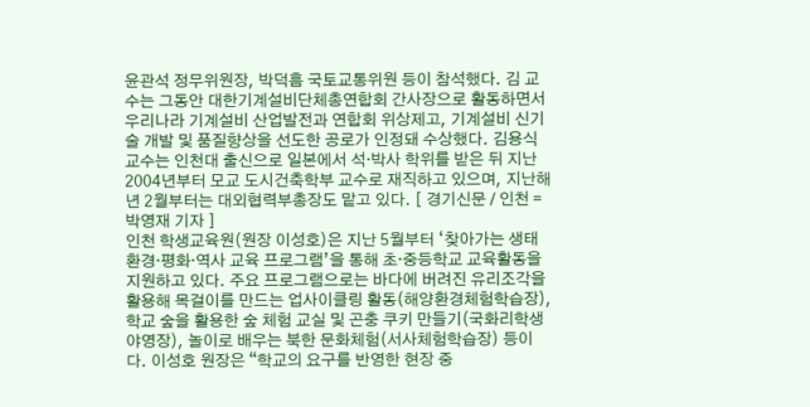윤관석 정무위원장, 박덕흠 국토교통위원 등이 참석했다. 김 교수는 그동안 대한기계설비단체총연합회 간사장으로 활동하면서 우리나라 기계설비 산업발전과 연합회 위상제고, 기계설비 신기술 개발 및 품질향상을 선도한 공로가 인정돼 수상했다. 김용식 교수는 인천대 출신으로 일본에서 석·박사 학위를 받은 뒤 지난 2004년부터 모교 도시건축학부 교수로 재직하고 있으며, 지난해년 2월부터는 대외협력부총장도 맡고 있다. [ 경기신문 / 인천 = 박영재 기자 ]
인천 학생교육원(원장 이성호)은 지난 5월부터 ‘찾아가는 생태환경·평화·역사 교육 프로그램’을 통해 초·중등학교 교육활동을 지원하고 있다. 주요 프로그램으로는 바다에 버려진 유리조각을 활용해 목걸이를 만드는 업사이클링 활동(해양환경체험학습장), 학교 숲을 활용한 숲 체험 교실 및 곤충 쿠키 만들기(국화리학생야영장), 놀이로 배우는 북한 문화체험(서사체험학습장) 등이다. 이성호 원장은 “학교의 요구를 반영한 현장 중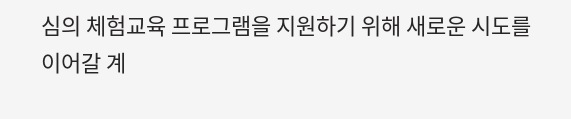심의 체험교육 프로그램을 지원하기 위해 새로운 시도를 이어갈 계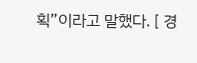획”이라고 말했다. [ 경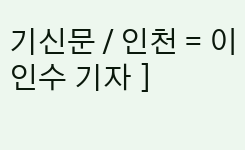기신문 / 인천 = 이인수 기자 ]